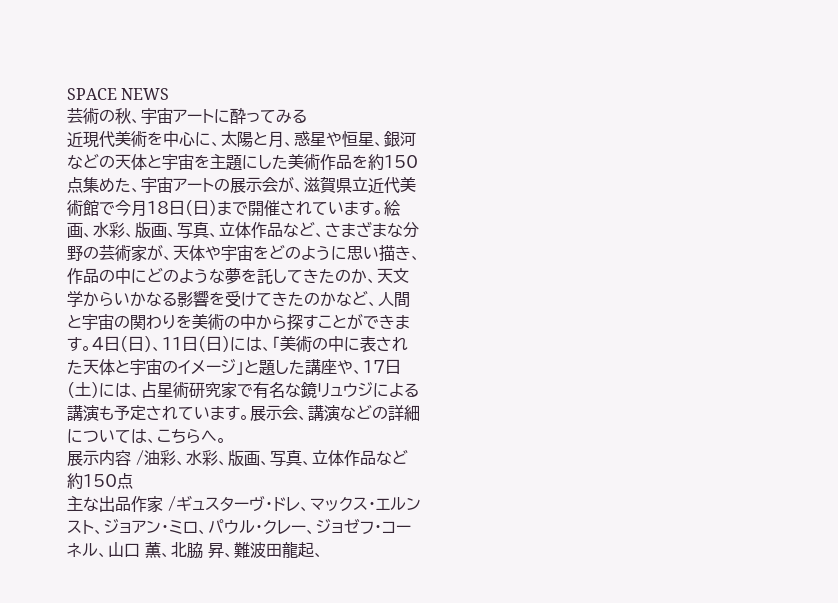SPACE NEWS
芸術の秋、宇宙アートに酔ってみる
近現代美術を中心に、太陽と月、惑星や恒星、銀河などの天体と宇宙を主題にした美術作品を約150点集めた、宇宙アートの展示会が、滋賀県立近代美術館で今月18日(日)まで開催されています。絵画、水彩、版画、写真、立体作品など、さまざまな分野の芸術家が、天体や宇宙をどのように思い描き、作品の中にどのような夢を託してきたのか、天文学からいかなる影響を受けてきたのかなど、人間と宇宙の関わりを美術の中から探すことができます。4日(日)、11日(日)には、「美術の中に表された天体と宇宙のイメージ」と題した講座や、17日(土)には、占星術研究家で有名な鏡リュウジによる講演も予定されています。展示会、講演などの詳細については、こちらへ。
展示内容 /油彩、水彩、版画、写真、立体作品など 約150点
主な出品作家 /ギュスターヴ・ドレ、マックス・エルンスト、ジョアン・ミロ、パウル・クレー、ジョゼフ・コーネル、山口 薫、北脇 昇、難波田龍起、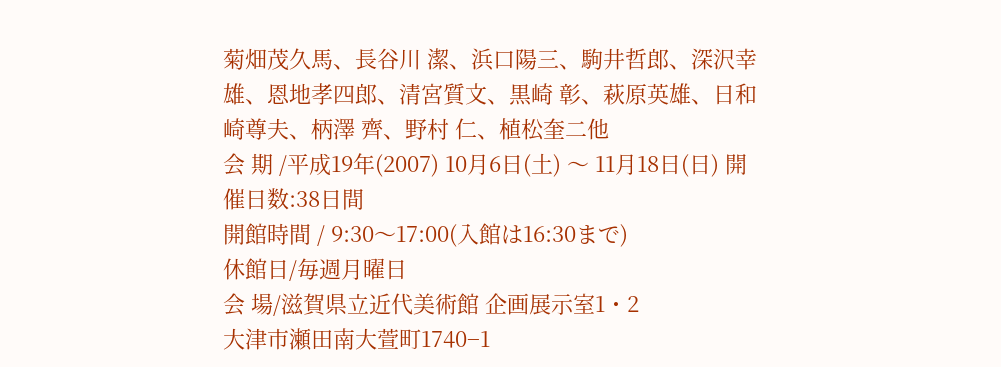菊畑茂久馬、長谷川 潔、浜口陽三、駒井哲郎、深沢幸雄、恩地孝四郎、清宮質文、黒崎 彰、萩原英雄、日和崎尊夫、柄澤 齊、野村 仁、植松奎二他
会 期 /平成19年(2007) 10月6日(土) 〜 11月18日(日) 開催日数:38日間
開館時間 / 9:30〜17:00(入館は16:30まで)
休館日/毎週月曜日
会 場/滋賀県立近代美術館 企画展示室1・2
大津市瀬田南大萱町1740−1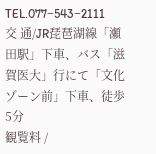TEL.077−543−2111
交 通/JR琵琶湖線「瀬田駅」下車、バス「滋賀医大」行にて「文化ゾーン前」下車、徒歩5分
観覧料 /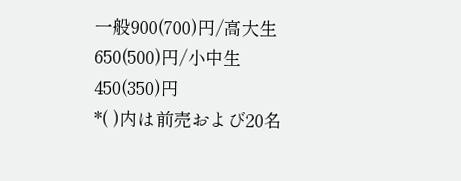一般900(700)円/高大生650(500)円/小中生450(350)円
*( )内は前売および20名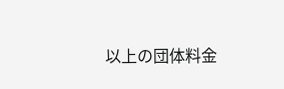以上の団体料金